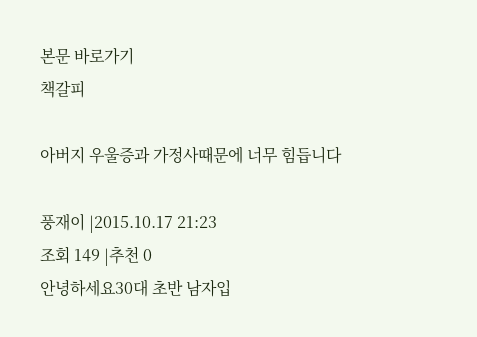본문 바로가기
책갈피

아버지 우울증과 가정사때문에 너무 힘듭니다

풍재이 |2015.10.17 21:23
조회 149 |추천 0
안녕하세요30대 초반 남자입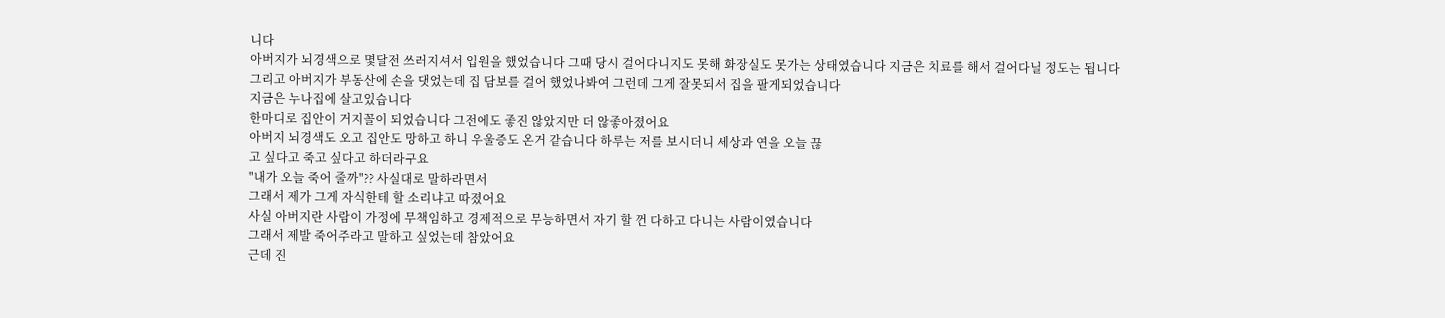니다
아버지가 뇌경색으로 몇달전 쓰러지셔서 입원을 했었습니다 그때 당시 걸어다니지도 못해 화장실도 못가는 상태였습니다 지금은 치료를 해서 걸어다닐 정도는 됩니다
그리고 아버지가 부동산에 손을 댓었는데 집 담보를 걸어 했었나봐여 그런데 그게 잘못되서 집을 팔게되었습니다
지금은 누나집에 살고있습니다
한마디로 집안이 거지꼴이 되었습니다 그전에도 좋진 않았지만 더 않좋아졌어요
아버지 뇌경색도 오고 집안도 망하고 하니 우울증도 온거 같습니다 하루는 저를 보시더니 세상과 연을 오늘 끊
고 싶다고 죽고 싶다고 하더라구요
"내가 오늘 죽어 줄까"?? 사실대로 말하라면서
그래서 제가 그게 자식한테 할 소리냐고 따졌어요
사실 아버지란 사람이 가정에 무책임하고 경제적으로 무능하면서 자기 할 껀 다하고 다니는 사람이였습니다
그래서 제발 죽어주라고 말하고 싶었는데 참았어요
근데 진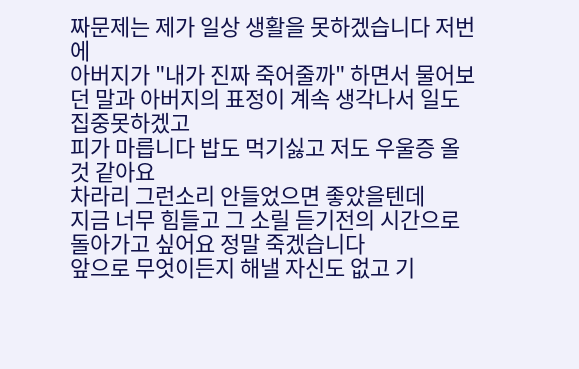짜문제는 제가 일상 생활을 못하겠습니다 저번에
아버지가 "내가 진짜 죽어줄까" 하면서 물어보던 말과 아버지의 표정이 계속 생각나서 일도 집중못하겠고
피가 마릅니다 밥도 먹기싫고 저도 우울증 올것 같아요
차라리 그런소리 안들었으면 좋았을텐데
지금 너무 힘들고 그 소릴 듣기전의 시간으로 돌아가고 싶어요 정말 죽겠습니다
앞으로 무엇이든지 해낼 자신도 없고 기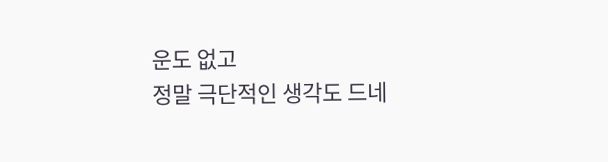운도 없고
정말 극단적인 생각도 드네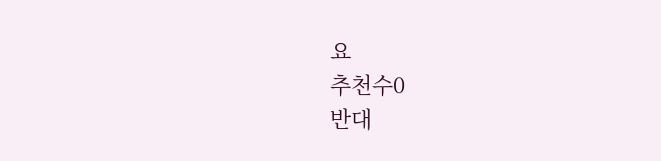요
추천수0
반대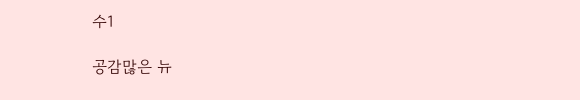수1

공감많은 뉴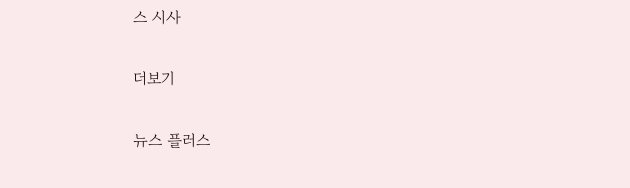스 시사

더보기

뉴스 플러스